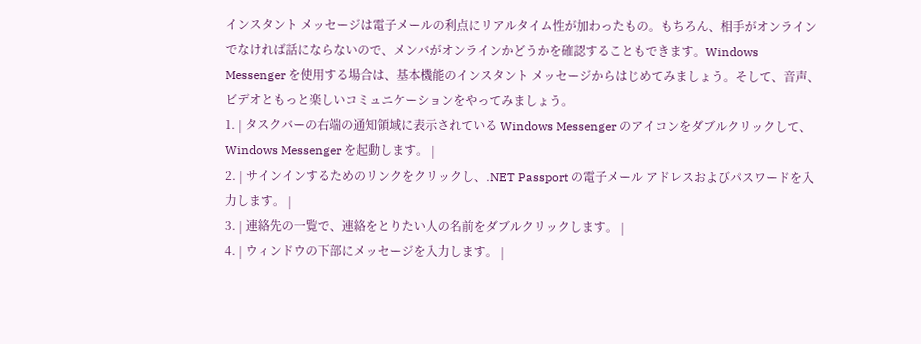インスタント メッセージは電子メールの利点にリアルタイム性が加わったもの。もちろん、相手がオンラインでなければ話にならないので、メンバがオンラインかどうかを確認することもできます。Windows Messenger を使用する場合は、基本機能のインスタント メッセージからはじめてみましょう。そして、音声、ビデオともっと楽しいコミュニケーションをやってみましょう。
1. | タスクバーの右端の通知領域に表示されている Windows Messenger のアイコンをダブルクリックして、Windows Messenger を起動します。 |
2. | サインインするためのリンクをクリックし、.NET Passport の電子メール アドレスおよびパスワードを入力します。 |
3. | 連絡先の一覧で、連絡をとりたい人の名前をダブルクリックします。 |
4. | ウィンドウの下部にメッセージを入力します。 |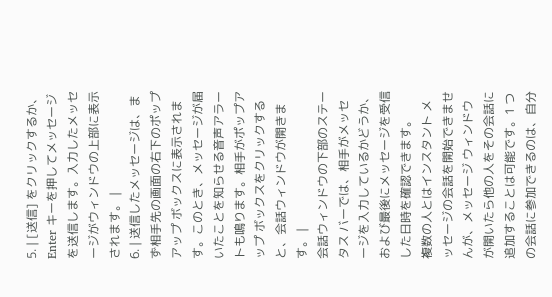5. | [送信] をクリックするか、Enter キーを押してメッセージを送信します。入力したメッセージがウィンドウの上部に表示されます。 |
6. | 送信したメッセージは、まず相手先の画面の右下のポップアップ ボックスに表示されます。このとき、メッセージが届いたことを知らせる音声アラートも鳴ります。相手がポップアップ ボックスをクリックすると、会話ウィンドウが開きます。 |
会話ウィンドウの下部のステータス バーでは、相手がメッセージを入力しているかどうか、および最後にメッセージを受信した日時を確認できます。
複数の人とはインスタント メッセージの会話を開始できませんが、メッセージ ウィンドウが開いたら他の人をその会話に追加することは可能です。1 つの会話に参加できるのは、自分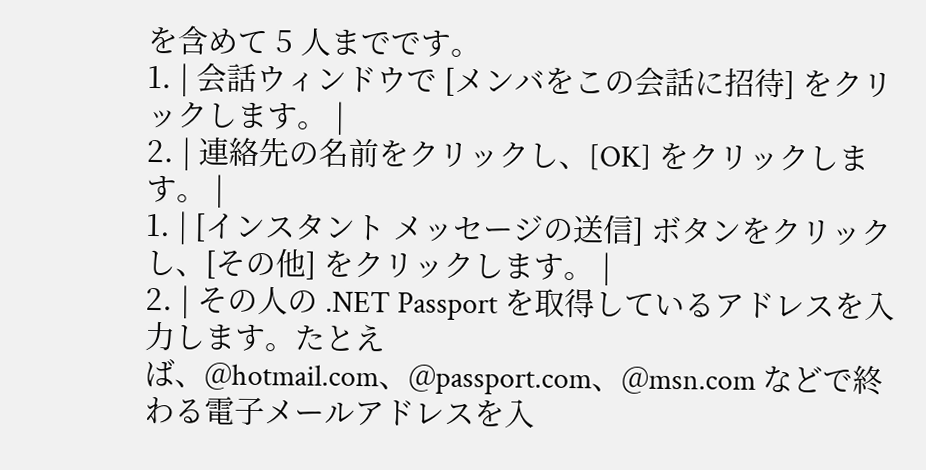を含めて 5 人までです。
1. | 会話ウィンドウで [メンバをこの会話に招待] をクリックします。 |
2. | 連絡先の名前をクリックし、[OK] をクリックします。 |
1. | [インスタント メッセージの送信] ボタンをクリックし、[その他] をクリックします。 |
2. | その人の .NET Passport を取得しているアドレスを入力します。たとえば、@hotmail.com、@passport.com、@msn.com などで終わる電子メールアドレスを入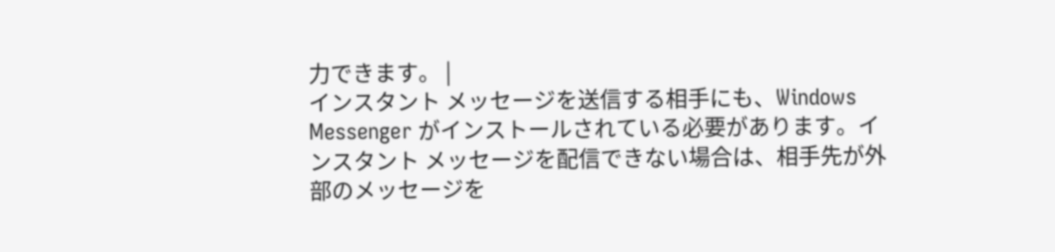力できます。 |
インスタント メッセージを送信する相手にも、Windows Messenger がインストールされている必要があります。インスタント メッセージを配信できない場合は、相手先が外部のメッセージを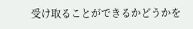受け取ることができるかどうかを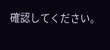確認してください。